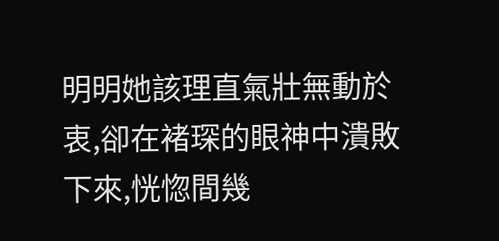明明她該理直氣壯無動於衷,卻在褚琛的眼神中潰敗下來,恍惚間幾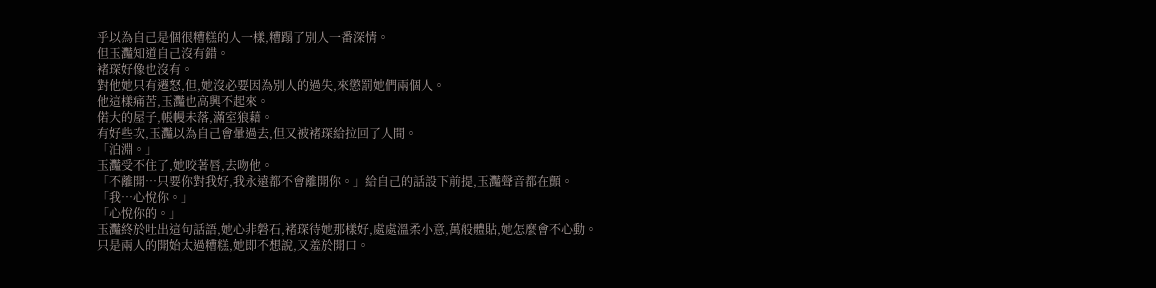乎以為自己是個很糟糕的人一樣,糟蹋了別人一番深情。
但玉灩知道自己沒有錯。
褚琛好像也沒有。
對他她只有遷怒,但,她沒必要因為別人的過失,來懲罰她們兩個人。
他這樣痛苦,玉灩也高興不起來。
偌大的屋子,帳幔未落,滿室狼藉。
有好些次,玉灩以為自己會暈過去,但又被褚琛給拉回了人間。
「泊淵。」
玉灩受不住了,她咬著唇,去吻他。
「不離開…只要你對我好,我永遠都不會離開你。」給自己的話設下前提,玉灩聲音都在顫。
「我…心悅你。」
「心悅你的。」
玉灩終於吐出這句話語,她心非磐石,褚琛待她那樣好,處處溫柔小意,萬般體貼,她怎麼會不心動。
只是兩人的開始太過糟糕,她即不想說,又羞於開口。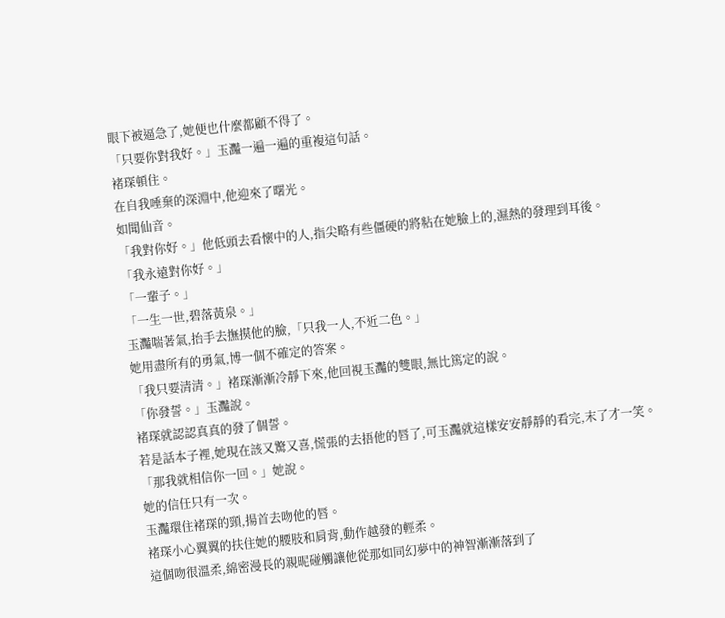眼下被逼急了,她便也什麼都顧不得了。
「只要你對我好。」玉灩一遍一遍的重複這句話。
褚琛頓住。
在自我唾棄的深淵中,他迎來了曙光。
如聞仙音。
「我對你好。」他低頭去看懷中的人,指尖略有些僵硬的將粘在她臉上的,濕熱的發理到耳後。
「我永遠對你好。」
「一輩子。」
「一生一世,碧落黃泉。」
玉灩喘著氣,抬手去撫摸他的臉,「只我一人,不近二色。」
她用盡所有的勇氣,博一個不確定的答案。
「我只要清清。」褚琛漸漸冷靜下來,他回視玉灩的雙眼,無比篤定的說。
「你發誓。」玉灩說。
褚琛就認認真真的發了個誓。
若是話本子裡,她現在該又驚又喜,慌張的去捂他的唇了,可玉灩就這樣安安靜靜的看完,末了才一笑。
「那我就相信你一回。」她說。
她的信任只有一次。
玉灩環住褚琛的頸,揚首去吻他的唇。
褚琛小心翼翼的扶住她的腰肢和肩背,動作越發的輕柔。
這個吻很溫柔,綿密漫長的親昵碰觸讓他從那如同幻夢中的神智漸漸落到了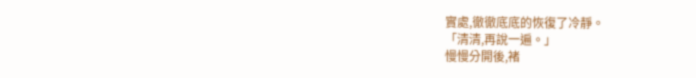實處,徹徹底底的恢復了冷靜。
「清清,再說一遍。」
慢慢分開後,褚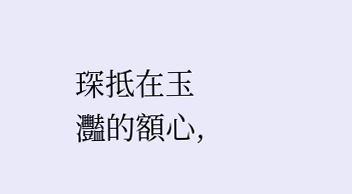琛抵在玉灩的額心,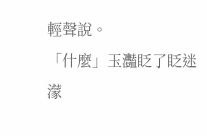輕聲說。
「什麼」玉灩眨了眨迷濛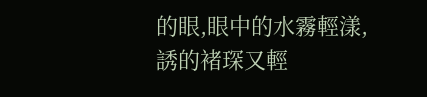的眼,眼中的水霧輕漾,誘的褚琛又輕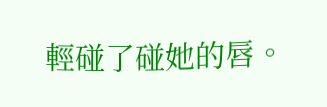輕碰了碰她的唇。